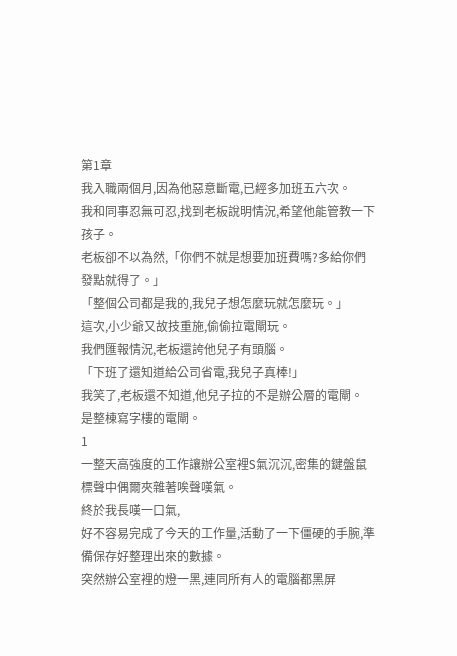第1章
我入職兩個月,因為他惡意斷電,已經多加班五六次。
我和同事忍無可忍,找到老板說明情況,希望他能管教一下孩子。
老板卻不以為然,「你們不就是想要加班費嗎?多給你們發點就得了。」
「整個公司都是我的,我兒子想怎麼玩就怎麼玩。」
這次,小少爺又故技重施,偷偷拉電閘玩。
我們匯報情況,老板還誇他兒子有頭腦。
「下班了還知道給公司省電,我兒子真棒!」
我笑了,老板還不知道,他兒子拉的不是辦公層的電閘。
是整棟寫字樓的電閘。
1
一整天高強度的工作讓辦公室裡S氣沉沉,密集的鍵盤鼠標聲中偶爾夾雜著唉聲嘆氣。
終於我長嘆一口氣,
好不容易完成了今天的工作量,活動了一下僵硬的手腕,準備保存好整理出來的數據。
突然辦公室裡的燈一黑,連同所有人的電腦都黑屏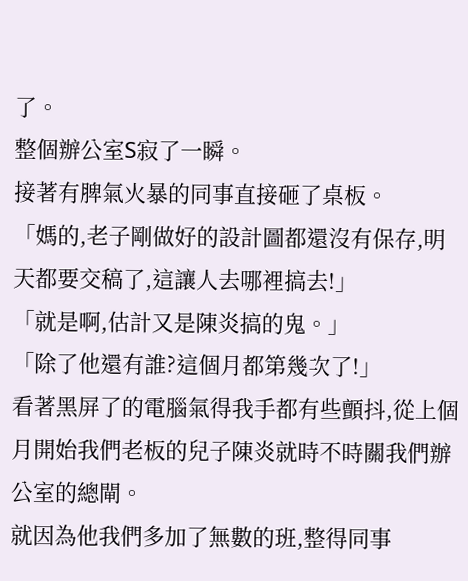了。
整個辦公室S寂了一瞬。
接著有脾氣火暴的同事直接砸了桌板。
「媽的,老子剛做好的設計圖都還沒有保存,明天都要交稿了,這讓人去哪裡搞去!」
「就是啊,估計又是陳炎搞的鬼。」
「除了他還有誰?這個月都第幾次了!」
看著黑屏了的電腦氣得我手都有些顫抖,從上個月開始我們老板的兒子陳炎就時不時關我們辦公室的總閘。
就因為他我們多加了無數的班,整得同事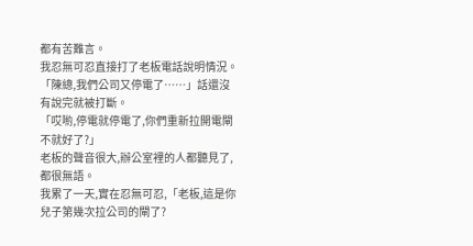都有苦難言。
我忍無可忍直接打了老板電話說明情況。
「陳總,我們公司又停電了……」話還沒有說完就被打斷。
「哎喲,停電就停電了,你們重新拉開電閘不就好了?」
老板的聲音很大,辦公室裡的人都聽見了,都很無語。
我累了一天,實在忍無可忍,「老板,這是你兒子第幾次拉公司的閘了?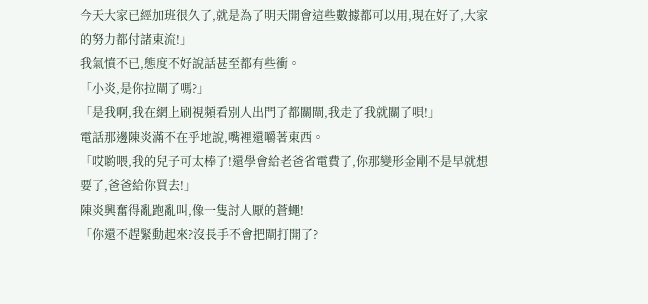今天大家已經加班很久了,就是為了明天開會這些數據都可以用,現在好了,大家的努力都付諸東流!」
我氣憤不已,態度不好說話甚至都有些衝。
「小炎,是你拉閘了嗎?」
「是我啊,我在網上刷視頻看別人出門了都關閘,我走了我就關了唄!」
電話那邊陳炎滿不在乎地說,嘴裡還嚼著東西。
「哎喲喂,我的兒子可太棒了!還學會給老爸省電費了,你那變形金剛不是早就想要了,爸爸給你買去!」
陳炎興奮得亂跑亂叫,像一隻討人厭的蒼蠅!
「你還不趕緊動起來?沒長手不會把閘打開了?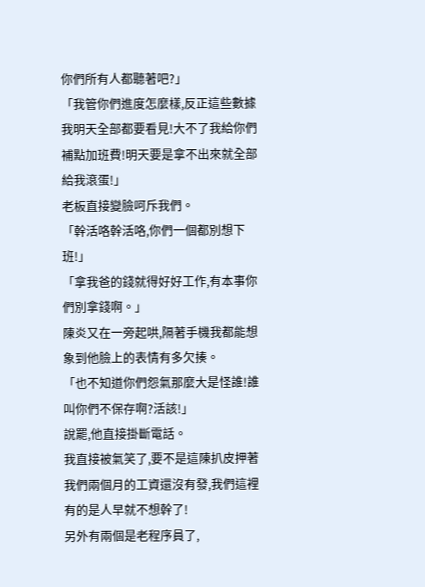你們所有人都聽著吧?」
「我管你們進度怎麼樣,反正這些數據我明天全部都要看見!大不了我給你們補點加班費!明天要是拿不出來就全部給我滾蛋!」
老板直接變臉呵斥我們。
「幹活咯幹活咯,你們一個都別想下班!」
「拿我爸的錢就得好好工作,有本事你們別拿錢啊。」
陳炎又在一旁起哄,隔著手機我都能想象到他臉上的表情有多欠揍。
「也不知道你們怨氣那麼大是怪誰!誰叫你們不保存啊?活該!」
說罷,他直接掛斷電話。
我直接被氣笑了,要不是這陳扒皮押著我們兩個月的工資還沒有發,我們這裡有的是人早就不想幹了!
另外有兩個是老程序員了,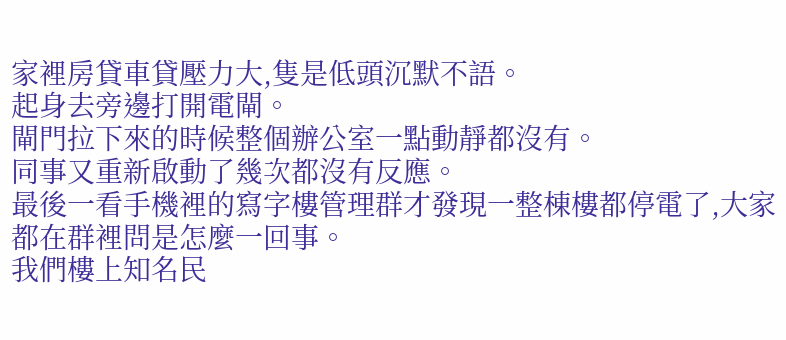家裡房貸車貸壓力大,隻是低頭沉默不語。
起身去旁邊打開電閘。
閘門拉下來的時候整個辦公室一點動靜都沒有。
同事又重新啟動了幾次都沒有反應。
最後一看手機裡的寫字樓管理群才發現一整棟樓都停電了,大家都在群裡問是怎麼一回事。
我們樓上知名民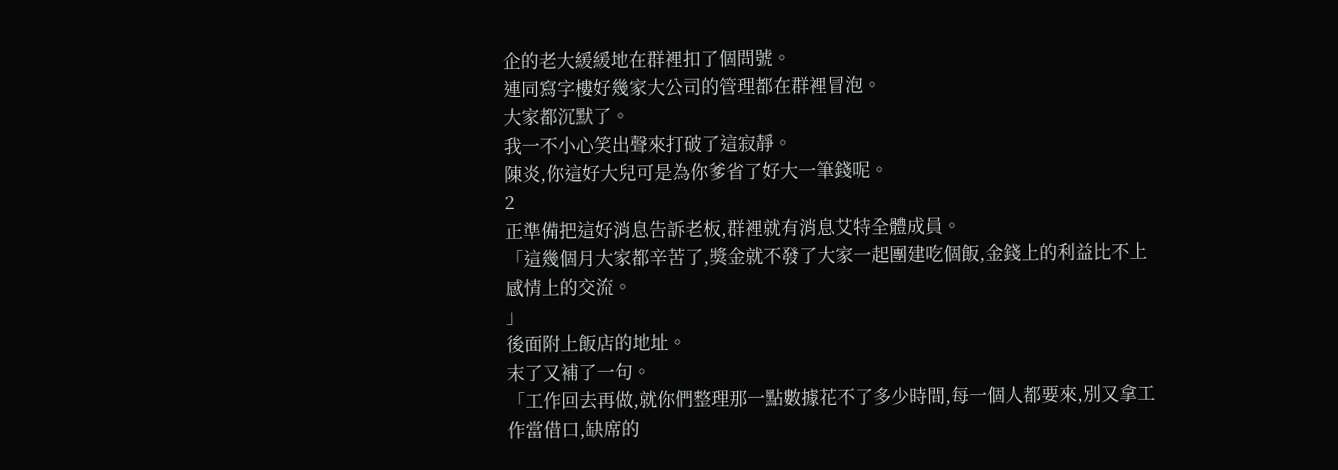企的老大緩緩地在群裡扣了個問號。
連同寫字樓好幾家大公司的管理都在群裡冒泡。
大家都沉默了。
我一不小心笑出聲來打破了這寂靜。
陳炎,你這好大兒可是為你爹省了好大一筆錢呢。
2
正準備把這好消息告訴老板,群裡就有消息艾特全體成員。
「這幾個月大家都辛苦了,獎金就不發了大家一起團建吃個飯,金錢上的利益比不上感情上的交流。
」
後面附上飯店的地址。
末了又補了一句。
「工作回去再做,就你們整理那一點數據花不了多少時間,每一個人都要來,別又拿工作當借口,缺席的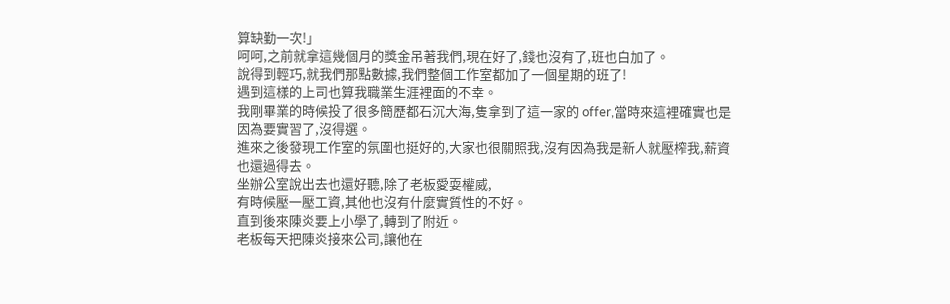算缺勤一次!」
呵呵,之前就拿這幾個月的獎金吊著我們,現在好了,錢也沒有了,班也白加了。
說得到輕巧,就我們那點數據,我們整個工作室都加了一個星期的班了!
遇到這樣的上司也算我職業生涯裡面的不幸。
我剛畢業的時候投了很多簡歷都石沉大海,隻拿到了這一家的 offer,當時來這裡確實也是因為要實習了,沒得選。
進來之後發現工作室的氛圍也挺好的,大家也很關照我,沒有因為我是新人就壓榨我,薪資也還過得去。
坐辦公室說出去也還好聽,除了老板愛耍權威,
有時候壓一壓工資,其他也沒有什麼實質性的不好。
直到後來陳炎要上小學了,轉到了附近。
老板每天把陳炎接來公司,讓他在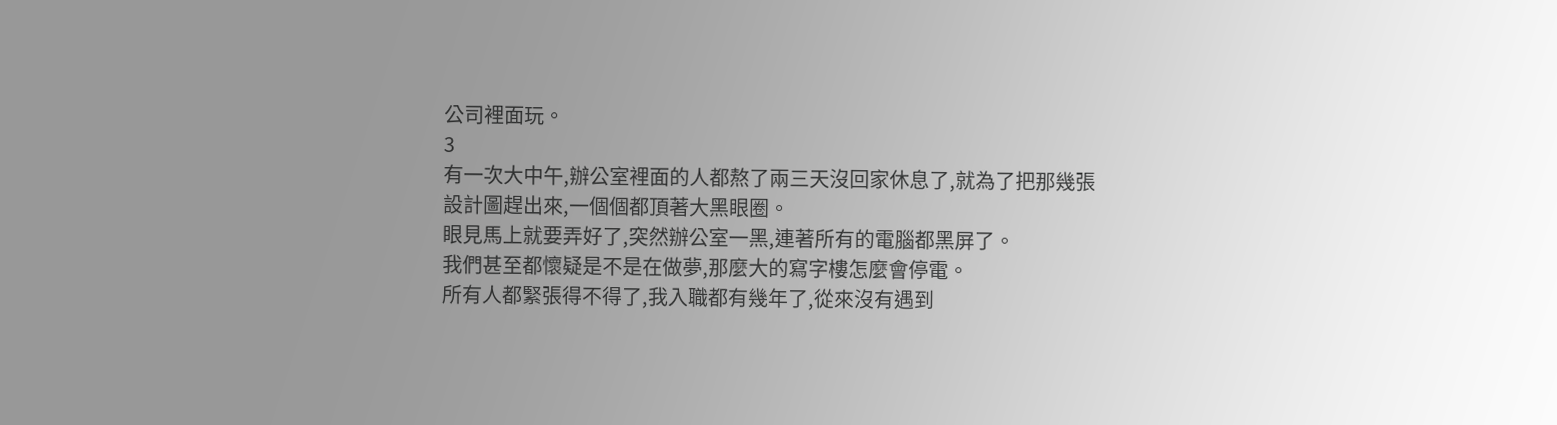公司裡面玩。
3
有一次大中午,辦公室裡面的人都熬了兩三天沒回家休息了,就為了把那幾張設計圖趕出來,一個個都頂著大黑眼圈。
眼見馬上就要弄好了,突然辦公室一黑,連著所有的電腦都黑屏了。
我們甚至都懷疑是不是在做夢,那麼大的寫字樓怎麼會停電。
所有人都緊張得不得了,我入職都有幾年了,從來沒有遇到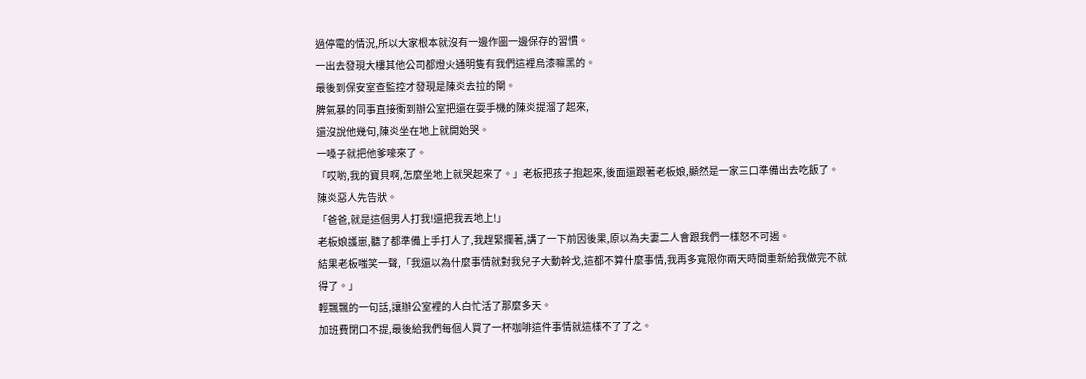過停電的情況,所以大家根本就沒有一邊作圖一邊保存的習慣。
一出去發現大樓其他公司都燈火通明隻有我們這裡烏漆嘛黑的。
最後到保安室查監控才發現是陳炎去拉的閘。
脾氣暴的同事直接衝到辦公室把還在耍手機的陳炎提溜了起來,
還沒說他幾句,陳炎坐在地上就開始哭。
一嗓子就把他爹嚎來了。
「哎喲,我的寶貝啊,怎麼坐地上就哭起來了。」老板把孩子抱起來,後面還跟著老板娘,顯然是一家三口準備出去吃飯了。
陳炎惡人先告狀。
「爸爸,就是這個男人打我!還把我丟地上!」
老板娘護崽,聽了都準備上手打人了,我趕緊攔著,講了一下前因後果,原以為夫妻二人會跟我們一樣怒不可遏。
結果老板嗤笑一聲,「我還以為什麼事情就對我兒子大動幹戈,這都不算什麼事情,我再多寬限你兩天時間重新給我做完不就得了。」
輕飄飄的一句話,讓辦公室裡的人白忙活了那麼多天。
加班費閉口不提,最後給我們每個人買了一杯咖啡這件事情就這樣不了了之。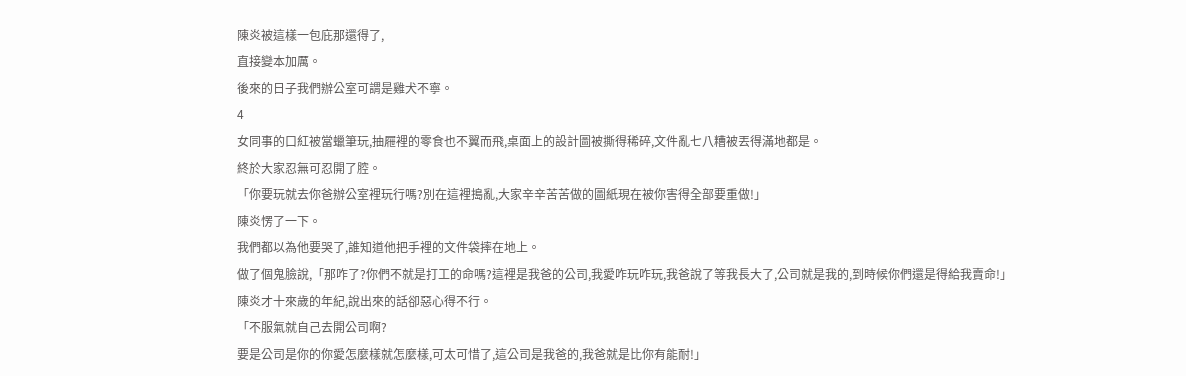陳炎被這樣一包庇那還得了,
直接變本加厲。
後來的日子我們辦公室可謂是雞犬不寧。
4
女同事的口紅被當蠟筆玩,抽屜裡的零食也不翼而飛,桌面上的設計圖被撕得稀碎,文件亂七八糟被丟得滿地都是。
終於大家忍無可忍開了腔。
「你要玩就去你爸辦公室裡玩行嗎?別在這裡搗亂,大家辛辛苦苦做的圖紙現在被你害得全部要重做!」
陳炎愣了一下。
我們都以為他要哭了,誰知道他把手裡的文件袋摔在地上。
做了個鬼臉說,「那咋了?你們不就是打工的命嗎?這裡是我爸的公司,我愛咋玩咋玩,我爸說了等我長大了,公司就是我的,到時候你們還是得給我賣命!」
陳炎才十來歲的年紀,說出來的話卻惡心得不行。
「不服氣就自己去開公司啊?
要是公司是你的你愛怎麼樣就怎麼樣,可太可惜了,這公司是我爸的,我爸就是比你有能耐!」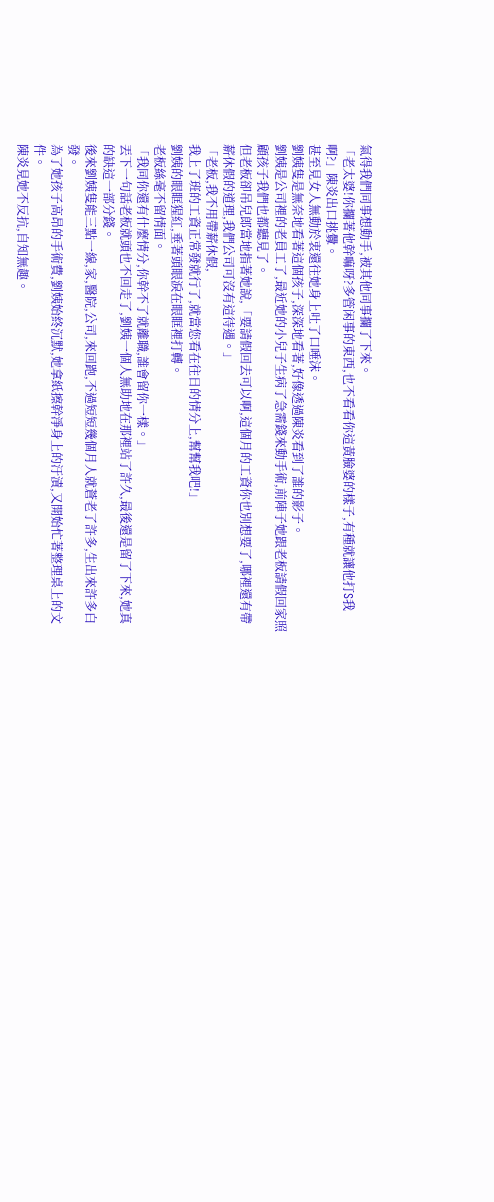氣得我們同事想動手,被其他同事攔了下來。
「老太婆!你攔著他幹嘛呀?多管闲事的東西,也不看看你這黃臉婆的樣子,有種就讓他打S我啊?」陳炎出口挑釁。
甚至見女人無動於衷還往她身上吐了口唾沫。
劉姨隻是無奈地看著這個孩子,深深地看著,好像透過陳炎看到了誰的影子。
劉姨是公司裡的老員工了,最近她的小兒子生病了急需錢來動手術,前陣子她跟老板請假回家照顧孩子我們也都聽見了。
但老板卻吊兒郎當地指著她說,「要請假回去可以啊,這個月的工資你也別想要了,哪裡還有帶薪休假的道理,我們公司可沒有這待遇。」
「老板,我不用帶薪休假,
我上了班的工資正常發就行了,就當您看在往日的情分上,幫幫我吧!」
劉姨的眼眶猩紅,垂著頭眼淚在眼眶裡打轉。
老板絲毫不留情面。
「我同你還有什麼情分,你幹不了就離職,誰會留你一樣。」
丟下一句話老板就頭也不回走了,劉姨一個人無助地在那裡站了許久,最後還是留了下來,她真的缺這一部分錢。
後來劉姨隻能三點一線,家,醫院,公司,來回跑,不過短短幾個月人就蒼老了許多,生出來許多白發。
為了她孩子高昂的手術費,劉姨始終沉默,她拿紙擦幹淨身上的汙漬,又開始忙著整理桌上的文件。
陳炎見她不反抗,自知無趣。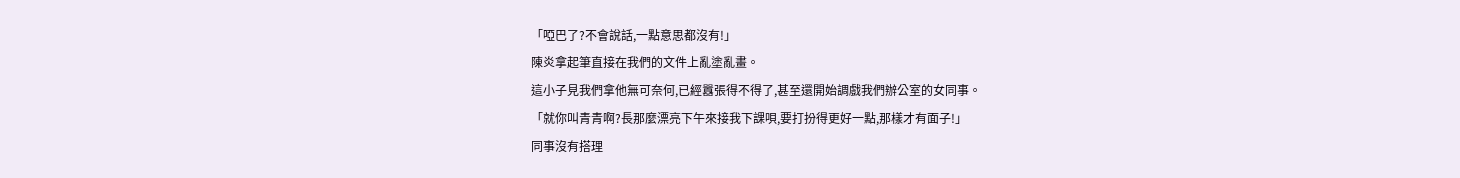「啞巴了?不會說話,一點意思都沒有!」
陳炎拿起筆直接在我們的文件上亂塗亂畫。
這小子見我們拿他無可奈何,已經囂張得不得了,甚至還開始調戲我們辦公室的女同事。
「就你叫青青啊?長那麼漂亮下午來接我下課唄,要打扮得更好一點,那樣才有面子!」
同事沒有搭理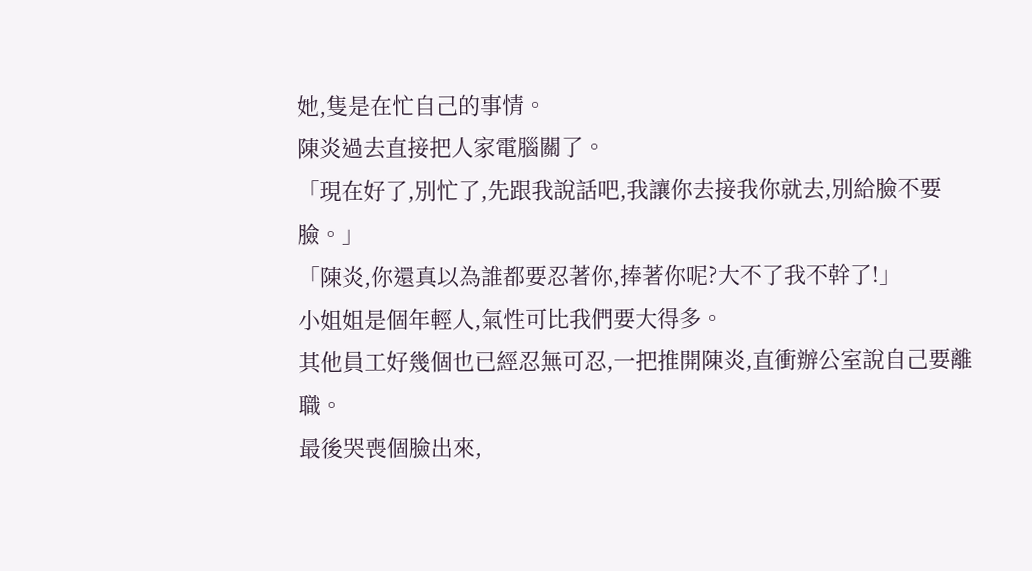她,隻是在忙自己的事情。
陳炎過去直接把人家電腦關了。
「現在好了,別忙了,先跟我說話吧,我讓你去接我你就去,別給臉不要臉。」
「陳炎,你還真以為誰都要忍著你,捧著你呢?大不了我不幹了!」
小姐姐是個年輕人,氣性可比我們要大得多。
其他員工好幾個也已經忍無可忍,一把推開陳炎,直衝辦公室說自己要離職。
最後哭喪個臉出來,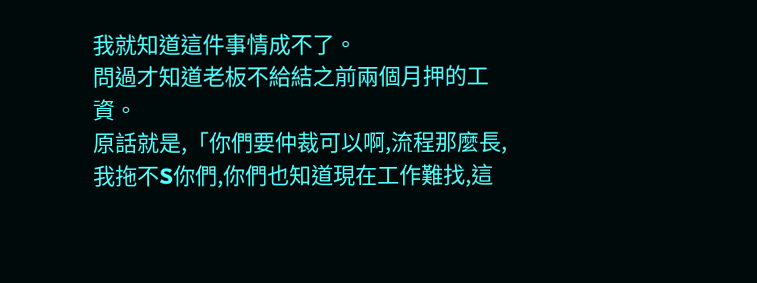我就知道這件事情成不了。
問過才知道老板不給結之前兩個月押的工資。
原話就是,「你們要仲裁可以啊,流程那麼長,我拖不S你們,你們也知道現在工作難找,這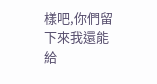樣吧,你們留下來我還能給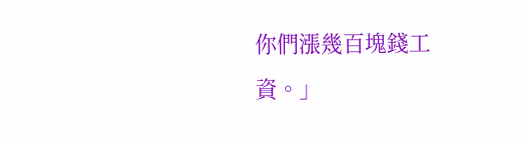你們漲幾百塊錢工資。」